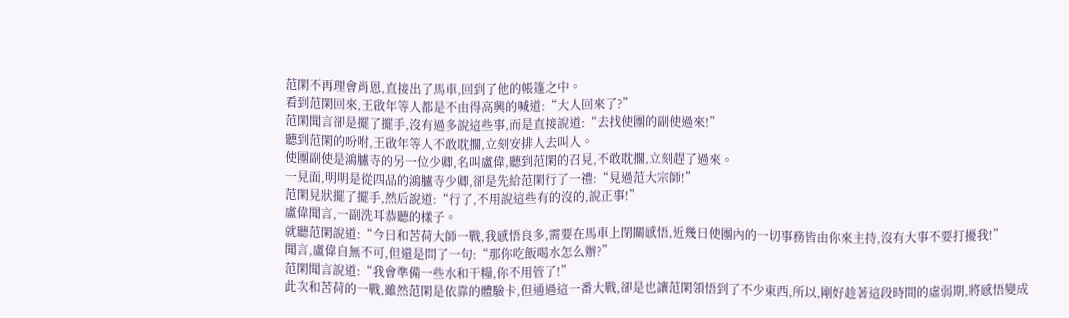范閑不再理會肖恩,直接出了馬車,回到了他的帳篷之中。
看到范閑回來,王啟年等人都是不由得高興的喊道:“大人回來了?”
范閑聞言卻是擺了擺手,沒有過多說這些事,而是直接說道:“去找使團的副使過來!”
聽到范閑的吩咐,王啟年等人不敢耽擱,立刻安排人去叫人。
使團副使是鴻臚寺的另一位少卿,名叫盧偉,聽到范閑的召見,不敢耽擱,立刻趕了過來。
一見面,明明是從四品的鴻臚寺少卿,卻是先給范閑行了一禮:“見過范大宗師!”
范閑見狀擺了擺手,然后說道:“行了,不用說這些有的沒的,說正事!”
盧偉聞言,一副洗耳恭聽的樣子。
就聽范閑說道:“今日和苦荷大師一戰,我感悟良多,需要在馬車上閉關感悟,近幾日使團內的一切事務皆由你來主持,沒有大事不要打擾我!”
聞言,盧偉自無不可,但還是問了一句:“那你吃飯喝水怎么辦?”
范閑聞言說道:“我會準備一些水和干糧,你不用管了!”
此次和苦荷的一戰,雖然范閑是依靠的體驗卡,但通過這一番大戰,卻是也讓范閑領悟到了不少東西,所以,剛好趁著這段時間的虛弱期,將感悟變成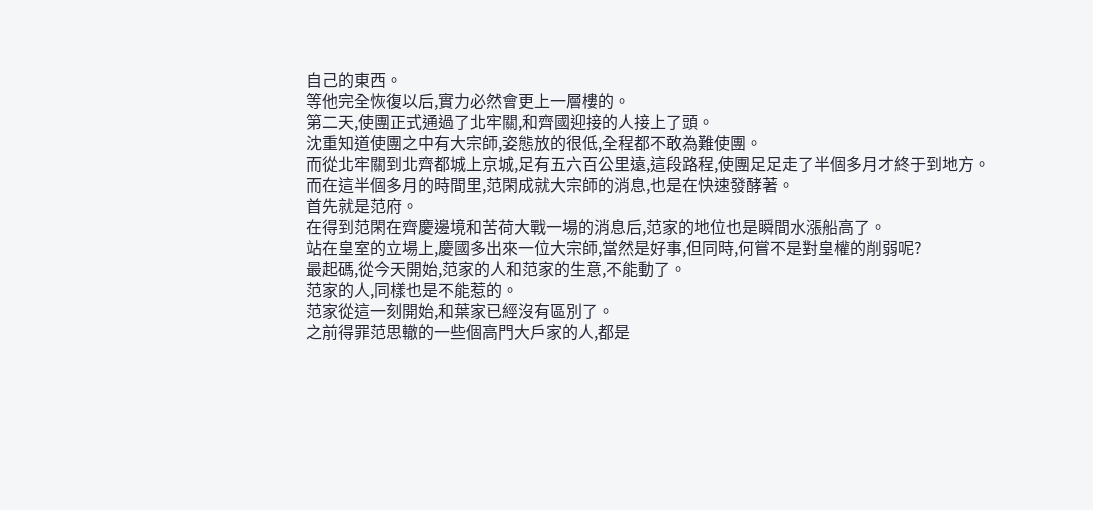自己的東西。
等他完全恢復以后,實力必然會更上一層樓的。
第二天,使團正式通過了北牢關,和齊國迎接的人接上了頭。
沈重知道使團之中有大宗師,姿態放的很低,全程都不敢為難使團。
而從北牢關到北齊都城上京城,足有五六百公里遠,這段路程,使團足足走了半個多月才終于到地方。
而在這半個多月的時間里,范閑成就大宗師的消息,也是在快速發酵著。
首先就是范府。
在得到范閑在齊慶邊境和苦荷大戰一場的消息后,范家的地位也是瞬間水漲船高了。
站在皇室的立場上,慶國多出來一位大宗師,當然是好事,但同時,何嘗不是對皇權的削弱呢?
最起碼,從今天開始,范家的人和范家的生意,不能動了。
范家的人,同樣也是不能惹的。
范家從這一刻開始,和葉家已經沒有區別了。
之前得罪范思轍的一些個高門大戶家的人,都是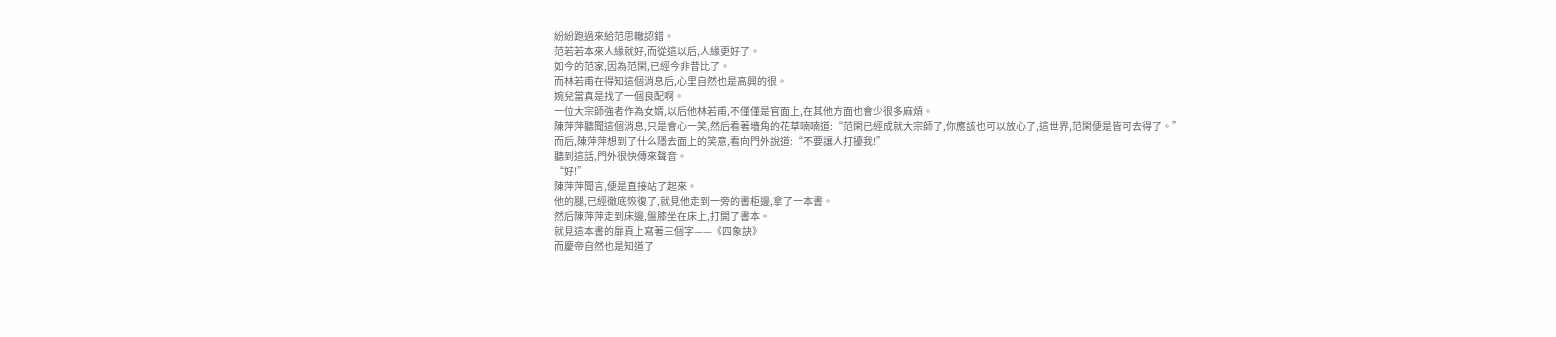紛紛跑過來給范思轍認錯。
范若若本來人緣就好,而從這以后,人緣更好了。
如今的范家,因為范閑,已經今非昔比了。
而林若甫在得知這個消息后,心里自然也是高興的很。
婉兒當真是找了一個良配啊。
一位大宗師強者作為女婿,以后他林若甫,不僅僅是官面上,在其他方面也會少很多麻煩。
陳萍萍聽聞這個消息,只是會心一笑,然后看著墻角的花草喃喃道:“范閑已經成就大宗師了,你應該也可以放心了,這世界,范閑便是皆可去得了。”
而后,陳萍萍想到了什么隱去面上的笑意,看向門外說道:“不要讓人打擾我!”
聽到這話,門外很快傳來聲音。
“好!”
陳萍萍聞言,便是直接站了起來。
他的腿,已經徹底恢復了,就見他走到一旁的書柜邊,拿了一本書。
然后陳萍萍走到床邊,盤膝坐在床上,打開了書本。
就見這本書的扉頁上寫著三個字——《四象訣》
而慶帝自然也是知道了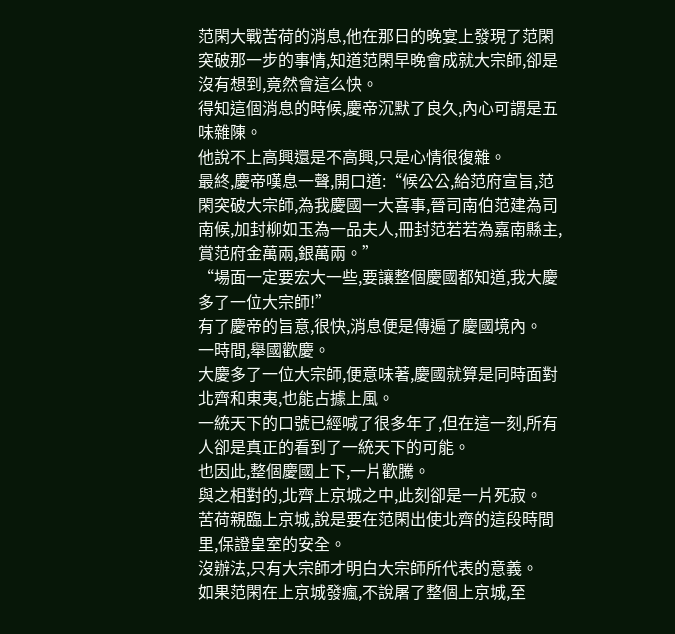范閑大戰苦荷的消息,他在那日的晚宴上發現了范閑突破那一步的事情,知道范閑早晚會成就大宗師,卻是沒有想到,竟然會這么快。
得知這個消息的時候,慶帝沉默了良久,內心可謂是五味雜陳。
他說不上高興還是不高興,只是心情很復雜。
最終,慶帝嘆息一聲,開口道:“候公公,給范府宣旨,范閑突破大宗師,為我慶國一大喜事,晉司南伯范建為司南候,加封柳如玉為一品夫人,冊封范若若為嘉南縣主,賞范府金萬兩,銀萬兩。”
“場面一定要宏大一些,要讓整個慶國都知道,我大慶多了一位大宗師!”
有了慶帝的旨意,很快,消息便是傳遍了慶國境內。
一時間,舉國歡慶。
大慶多了一位大宗師,便意味著,慶國就算是同時面對北齊和東夷,也能占據上風。
一統天下的口號已經喊了很多年了,但在這一刻,所有人卻是真正的看到了一統天下的可能。
也因此,整個慶國上下,一片歡騰。
與之相對的,北齊上京城之中,此刻卻是一片死寂。
苦荷親臨上京城,說是要在范閑出使北齊的這段時間里,保證皇室的安全。
沒辦法,只有大宗師才明白大宗師所代表的意義。
如果范閑在上京城發瘋,不說屠了整個上京城,至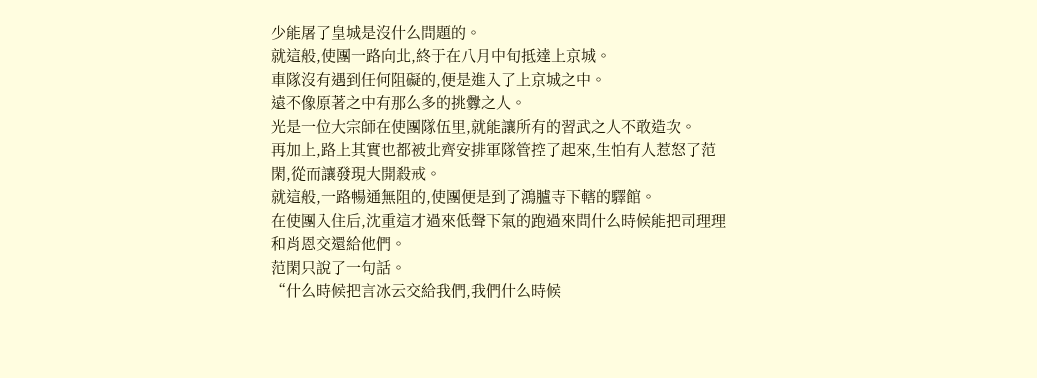少能屠了皇城是沒什么問題的。
就這般,使團一路向北,終于在八月中旬抵達上京城。
車隊沒有遇到任何阻礙的,便是進入了上京城之中。
遠不像原著之中有那么多的挑釁之人。
光是一位大宗師在使團隊伍里,就能讓所有的習武之人不敢造次。
再加上,路上其實也都被北齊安排軍隊管控了起來,生怕有人惹怒了范閑,從而讓發現大開殺戒。
就這般,一路暢通無阻的,使團便是到了鴻臚寺下轄的驛館。
在使團入住后,沈重這才過來低聲下氣的跑過來問什么時候能把司理理和肖恩交還給他們。
范閑只說了一句話。
“什么時候把言冰云交給我們,我們什么時候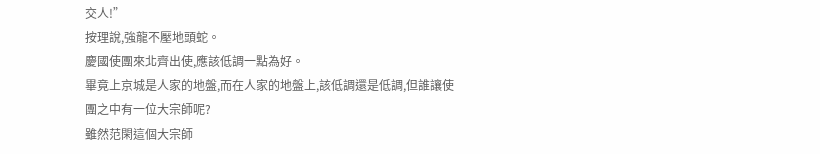交人!”
按理說,強龍不壓地頭蛇。
慶國使團來北齊出使,應該低調一點為好。
畢竟上京城是人家的地盤,而在人家的地盤上,該低調還是低調,但誰讓使團之中有一位大宗師呢?
雖然范閑這個大宗師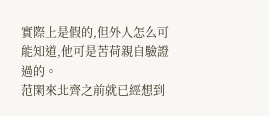實際上是假的,但外人怎么可能知道,他可是苦荷親自驗證過的。
范閑來北齊之前就已經想到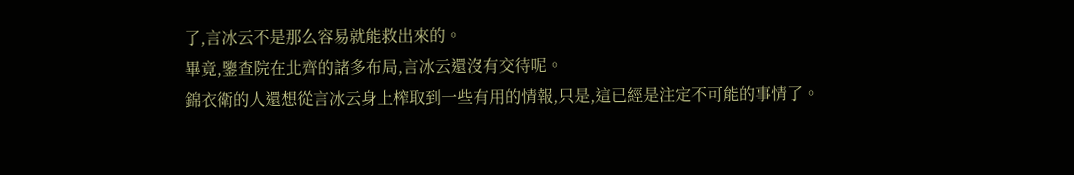了,言冰云不是那么容易就能救出來的。
畢竟,鑒查院在北齊的諸多布局,言冰云還沒有交待呢。
錦衣衛的人還想從言冰云身上榨取到一些有用的情報,只是,這已經是注定不可能的事情了。